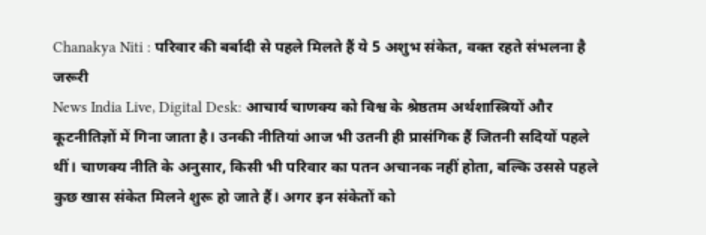Chanakya Niti : परिवार की बर्बादी से पहले मिलते हैं ये 5 अशुभ संकेत, वक्त रहते संभलना है जरूरी
News India Live, Digital Desk: आचार्य चाणक्य को विश्व के श्रेष्ठतम अर्थशास्त्रियों और कूटनीतिज्ञों में गिना जाता है। उनकी नीतियां आज भी उतनी ही प्रासंगिक हैं जितनी सदियों पहले थीं। चाणक्य नीति के अनुसार, किसी भी परिवार का पतन अचानक नहीं होता, बल्कि उससे पहले कुछ खास संकेत मिलने शुरू हो जाते हैं। अगर इन संकेतों को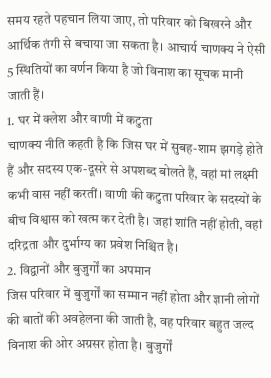समय रहते पहचान लिया जाए, तो परिवार को बिखरने और आर्थिक तंगी से बचाया जा सकता है। आचार्य चाणक्य ने ऐसी 5 स्थितियों का वर्णन किया है जो विनाश का सूचक मानी जाती हैं।
1. घर में क्लेश और वाणी में कटुता
चाणक्य नीति कहती है कि जिस घर में सुबह-शाम झगड़े होते हैं और सदस्य एक-दूसरे से अपशब्द बोलते हैं, वहां मां लक्ष्मी कभी वास नहीं करतीं। वाणी की कटुता परिवार के सदस्यों के बीच विश्वास को खत्म कर देती है। जहां शांति नहीं होती, वहां दरिद्रता और दुर्भाग्य का प्रवेश निश्चित है।
2. विद्वानों और बुजुर्गों का अपमान
जिस परिवार में बुजुर्गों का सम्मान नहीं होता और ज्ञानी लोगों की बातों की अवहेलना की जाती है, वह परिवार बहुत जल्द विनाश की ओर अग्रसर होता है। बुजुर्गों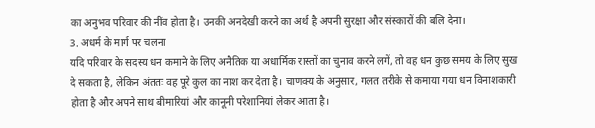का अनुभव परिवार की नींव होता है। उनकी अनदेखी करने का अर्थ है अपनी सुरक्षा और संस्कारों की बलि देना।
3. अधर्म के मार्ग पर चलना
यदि परिवार के सदस्य धन कमाने के लिए अनैतिक या अधार्मिक रास्तों का चुनाव करने लगें, तो वह धन कुछ समय के लिए सुख दे सकता है, लेकिन अंततः वह पूरे कुल का नाश कर देता है। चाणक्य के अनुसार, गलत तरीके से कमाया गया धन विनाशकारी होता है और अपने साथ बीमारियां और कानूनी परेशानियां लेकर आता है।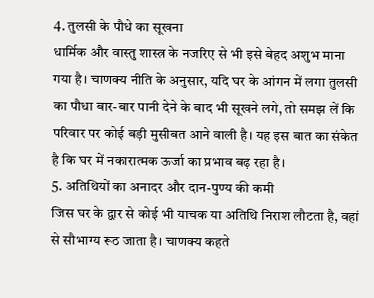4. तुलसी के पौधे का सूखना
धार्मिक और वास्तु शास्त्र के नजरिए से भी इसे बेहद अशुभ माना गया है। चाणक्य नीति के अनुसार, यदि घर के आंगन में लगा तुलसी का पौधा बार-बार पानी देने के बाद भी सूखने लगे, तो समझ लें कि परिवार पर कोई बड़ी मुसीबत आने वाली है। यह इस बात का संकेत है कि घर में नकारात्मक ऊर्जा का प्रभाव बढ़ रहा है।
5. अतिथियों का अनादर और दान-पुण्य की कमी
जिस घर के द्वार से कोई भी याचक या अतिथि निराश लौटता है, वहां से सौभाग्य रूठ जाता है। चाणक्य कहते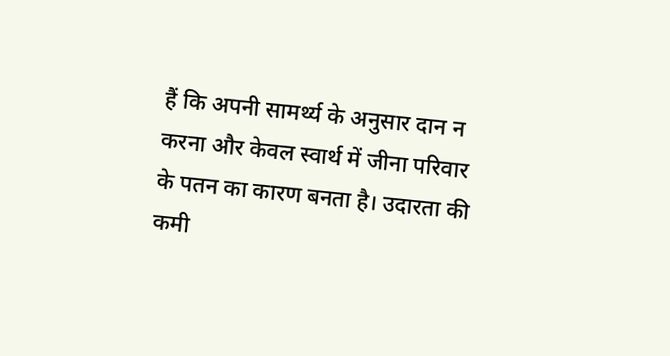हैं कि अपनी सामर्थ्य के अनुसार दान न करना और केवल स्वार्थ में जीना परिवार के पतन का कारण बनता है। उदारता की कमी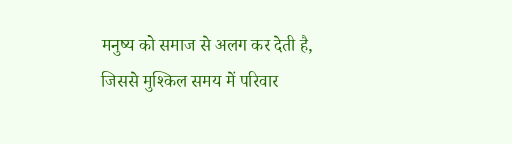मनुष्य को समाज से अलग कर देती है, जिससे मुश्किल समय में परिवार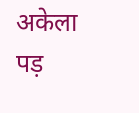अकेला पड़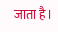जाता है।